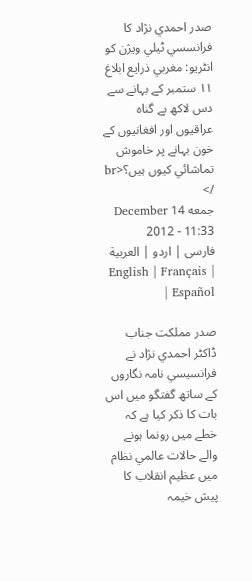صدر احمدي نژاد کا فرانسسي ٹيلي ويژن کو انٹريو: مغربي ذرايع ابلاغ ۱۱ ستمبر کے بہانے سے دس لاکھ بے گناہ عراقيوں اور افغانيوں کے خون بہانے پر خاموش تماشائي کيوں ہيں؟<br />
جمعه 14 December 2012 - 11:33
فارسی | اردو | العربية | English | Français | Español

صدر مملکت جناب ڈاکٹر احمدي نژاد نے فرانسيسي نامہ نگاروں کے ساتھ گفتگو ميں اس بات کا ذکر کيا ہے کہ خطے ميں رونما ہونے والے حالات عالمي نظام ميں عظيم انقلاب کا پيش خيمہ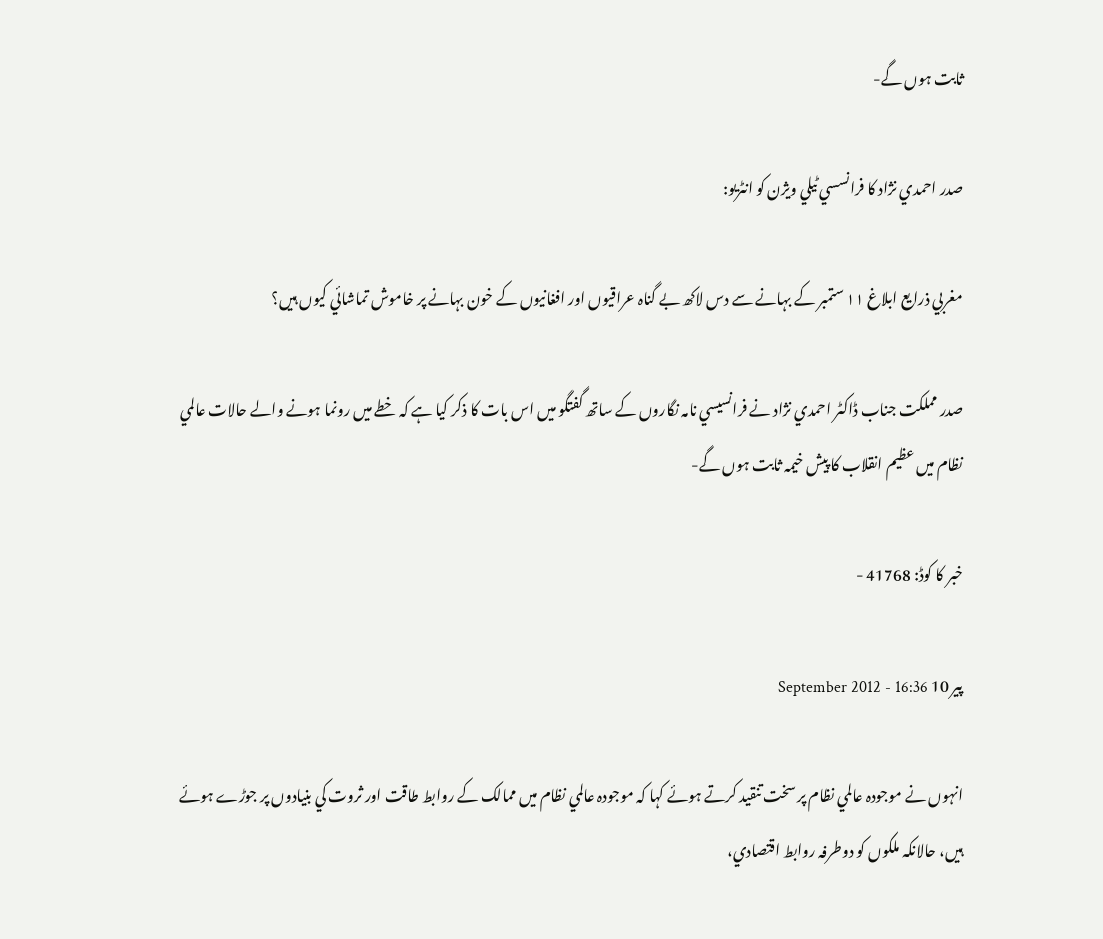ثابت ہوں گے-

صدر احمدي نژاد کا فرانسسي ٹيلي ويژن کو انٹريو:

مغربي ذرايع ابلاغ ۱۱ ستمبر کے بہانے سے دس لاکھ بے گناہ عراقيوں اور افغانيوں کے خون بہانے پر خاموش تماشائي کيوں ہيں؟

صدر مملکت جناب ڈاکٹر احمدي نژاد نے فرانسيسي نامہ نگاروں کے ساتھ گفتگو ميں اس بات کا ذکر کيا ہے کہ خطے ميں رونما ہونے والے حالات عالمي نظام ميں عظيم انقلاب کا پيش خيمہ ثابت ہوں گے-

خبر کا کوڈ: 41768 -

پیر 10 September 2012 - 16:36

انہوں نے موجودہ عالمي نظام پر سخت تنقيد کرتے ہوئے کہا کہ موجودہ عالمي نظام ميں ممالک کے روابط طاقت اور ثروت کي بنيادوں پر جوڑے ہوئے ہيں، حالانکہ ملکوں کو دوطرفہ روابط اقتصادي،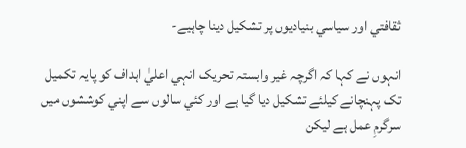ثقافتي اور سياسي بنياديوں پر تشکيل دينا چاہيے-

انہوں نے کہا کہ اگرچہ غير وابستہ تحريک انہي اعليٰ اہداف کو پايہ تکميل تک پہنچانے کيلئے تشکيل ديا گيا ہے اور کئي سالوں سے اپني کوششوں ميں سرگرمِ عمل ہے ليکن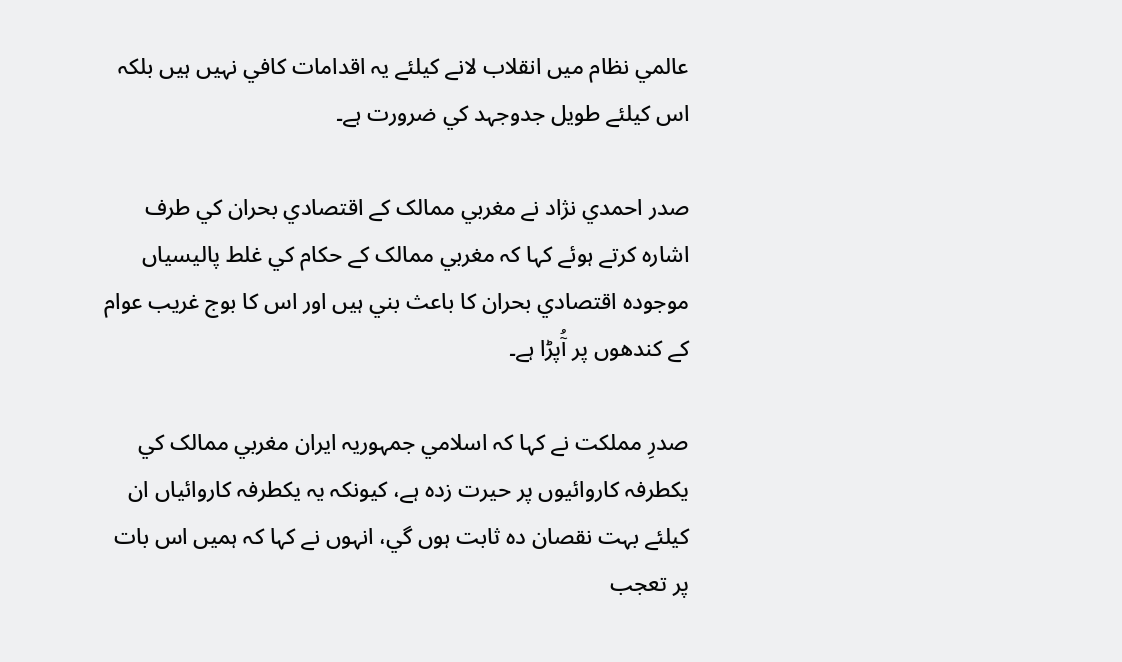عالمي نظام ميں انقلاب لانے کيلئے يہ اقدامات کافي نہيں ہيں بلکہ اس کيلئے طويل جدوجہد کي ضرورت ہے۔

صدر احمدي نژاد نے مغربي ممالک کے اقتصادي بحران کي طرف اشارہ کرتے ہوئے کہا کہ مغربي ممالک کے حکام کي غلط پاليسياں موجودہ اقتصادي بحران کا باعث بني ہيں اور اس کا بوج غريب عوام کے کندھوں پر آُپڑا ہے۔

صدرِ مملکت نے کہا کہ اسلامي جمہوريہ ايران مغربي ممالک کي يکطرفہ کاروائيوں پر حيرت زدہ ہے، کيونکہ يہ يکطرفہ کاروائياں ان کيلئے بہت نقصان دہ ثابت ہوں گي، انہوں نے کہا کہ ہميں اس بات پر تعجب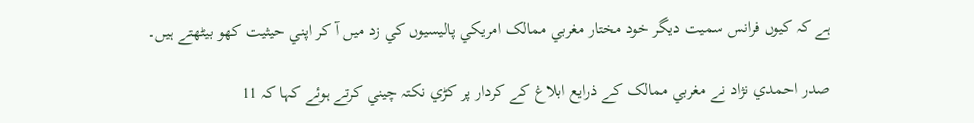ہے کہ کيوں فرانس سميت ديگر خود مختار مغربي ممالک امريکي پاليسيوں کي زد ميں آ کر اپني حيثيت کھو بيٹھتے ہيں۔

صدر احمدي نژاد نے مغربي ممالک کے ذرايع ابلاغ کے کردار پر کڑي نکتہ چيني کرتے ہوئے کہا کہ 11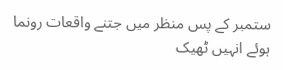ستمبر کے پس منظر ميں جتنے واقعات رونما ہوئے انہيں ٹھيک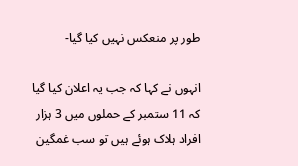طور پر منعکس نہيں کيا گيا-

انہوں نے کہا کہ جب يہ اعلان کيا گيا کہ 11 ستمبر کے حملوں ميں 3 ہزار افراد ہلاک ہوئے ہيں تو سب غمگين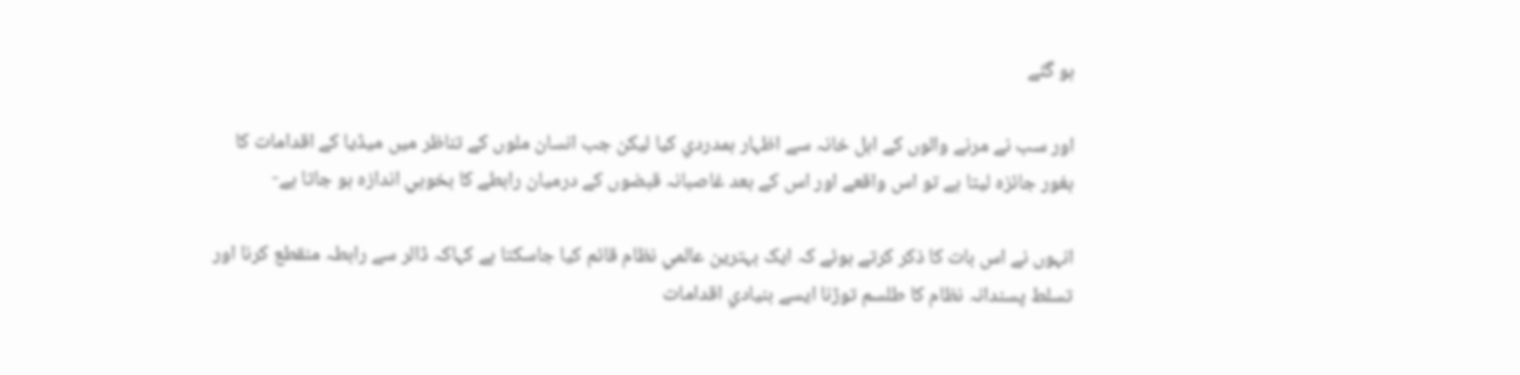ہو گئے

اور سب نے مرنے والوں کے اہل خانہ سے اظہار ہمدردي کيا ليکن جب انسان ملوں کے تناظر ميں ميڈيا کے اقدامات کا بغور جائزہ ليتا ہے تو اس واقعے اور اس کے بعد غاصبانہ قبضوں کے درميان رابطے کا بخوبي اندازہ ہو جاتا ہے-

انہوں نے اس بات کا ذکر کرتے ہوئے کہ ايک بہترين عالمي نظام قائم کيا جاسکتا ہے کہاکہ ڈالر سے رابطہ منقطع کرنا اور تسلط پسندانہ نظام کا طلسم توڑنا ايسے بنيادي اقدامات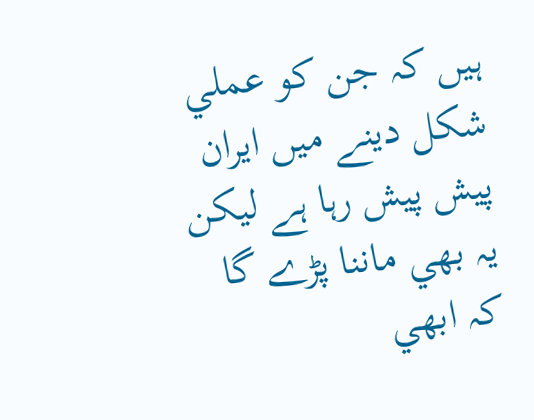ہيں کہ جن کو عملي شکل دينے ميں ايران پيش پيش رہا ہے ليکن يہ بھي ماننا پڑے گا کہ ابھي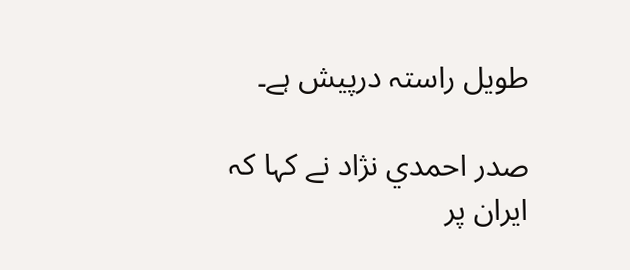طويل راستہ درپيش ہے۔

صدر احمدي نژاد نے کہا کہ ايران پر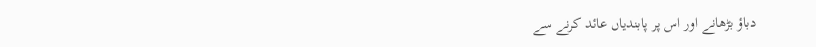دباؤ بڑھانے اور اس پر پابندياں عائد کرنے سے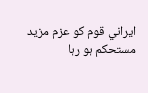ايراني قوم کو عزم مزيد مستحکم ہو رہا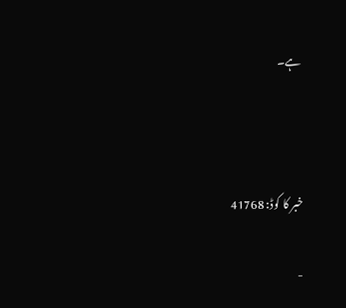ہے۔



خبر کا کوڈ: 41768

-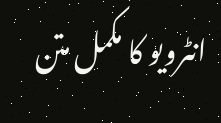انٹرویو کا مکمل متن